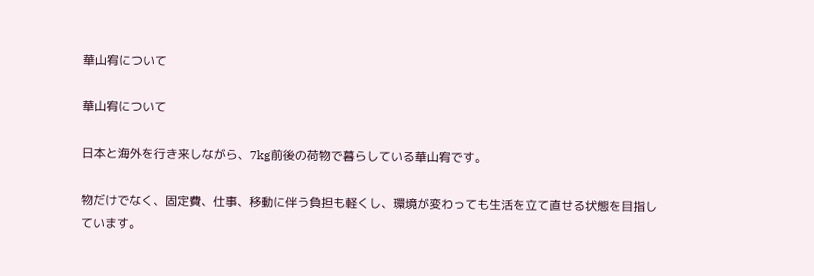華山宥について

華山宥について

日本と海外を行き来しながら、7kg前後の荷物で暮らしている華山宥です。

物だけでなく、固定費、仕事、移動に伴う負担も軽くし、環境が変わっても生活を立て直せる状態を目指しています。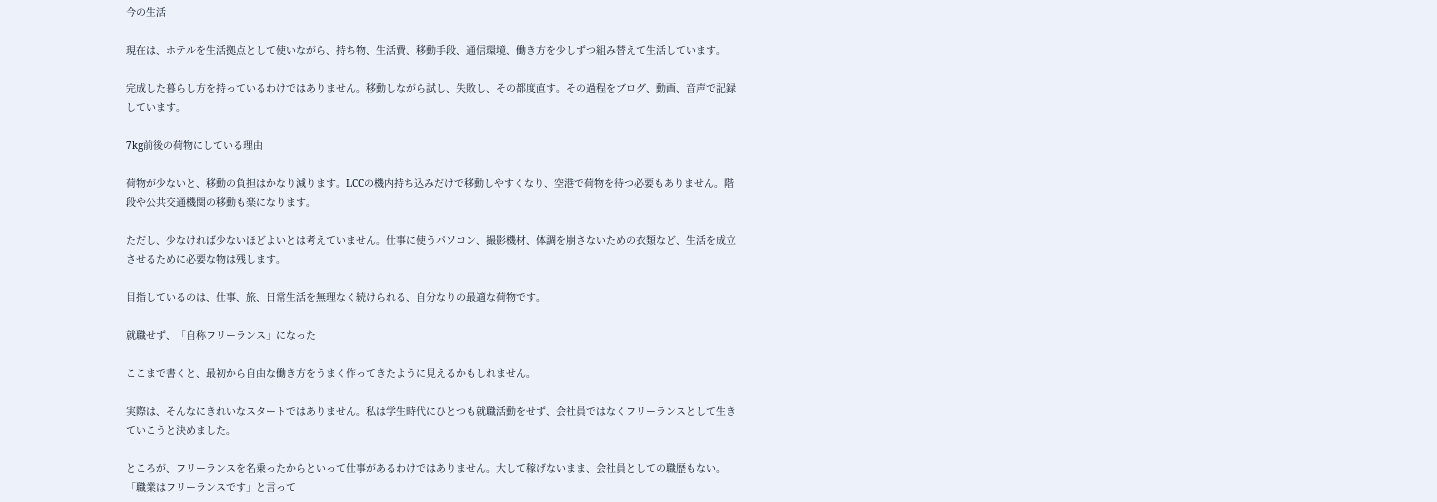今の生活

現在は、ホテルを生活拠点として使いながら、持ち物、生活費、移動手段、通信環境、働き方を少しずつ組み替えて生活しています。

完成した暮らし方を持っているわけではありません。移動しながら試し、失敗し、その都度直す。その過程をブログ、動画、音声で記録しています。

7kg前後の荷物にしている理由

荷物が少ないと、移動の負担はかなり減ります。LCCの機内持ち込みだけで移動しやすくなり、空港で荷物を待つ必要もありません。階段や公共交通機関の移動も楽になります。

ただし、少なければ少ないほどよいとは考えていません。仕事に使うパソコン、撮影機材、体調を崩さないための衣類など、生活を成立させるために必要な物は残します。

目指しているのは、仕事、旅、日常生活を無理なく続けられる、自分なりの最適な荷物です。

就職せず、「自称フリーランス」になった

ここまで書くと、最初から自由な働き方をうまく作ってきたように見えるかもしれません。

実際は、そんなにきれいなスタートではありません。私は学生時代にひとつも就職活動をせず、会社員ではなくフリーランスとして生きていこうと決めました。

ところが、フリーランスを名乗ったからといって仕事があるわけではありません。大して稼げないまま、会社員としての職歴もない。「職業はフリーランスです」と言って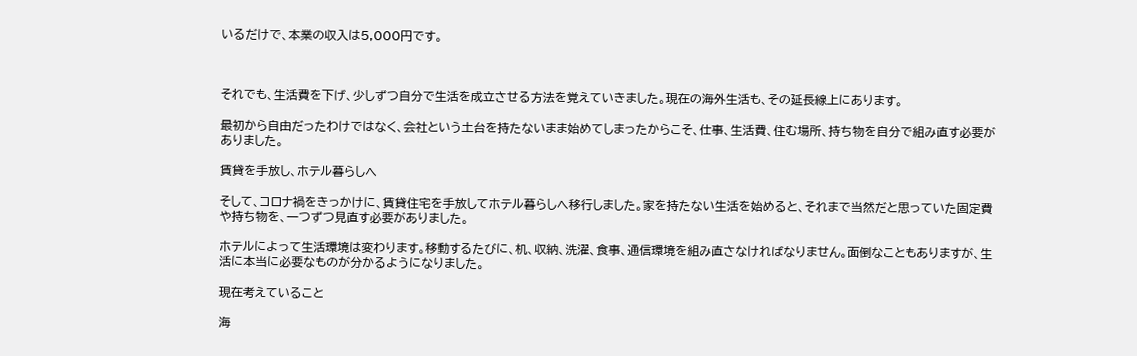いるだけで、本業の収入は5,000円です。



それでも、生活費を下げ、少しずつ自分で生活を成立させる方法を覚えていきました。現在の海外生活も、その延長線上にあります。

最初から自由だったわけではなく、会社という土台を持たないまま始めてしまったからこそ、仕事、生活費、住む場所、持ち物を自分で組み直す必要がありました。

賃貸を手放し、ホテル暮らしへ

そして、コロナ禍をきっかけに、賃貸住宅を手放してホテル暮らしへ移行しました。家を持たない生活を始めると、それまで当然だと思っていた固定費や持ち物を、一つずつ見直す必要がありました。

ホテルによって生活環境は変わります。移動するたびに、机、収納、洗濯、食事、通信環境を組み直さなければなりません。面倒なこともありますが、生活に本当に必要なものが分かるようになりました。

現在考えていること

海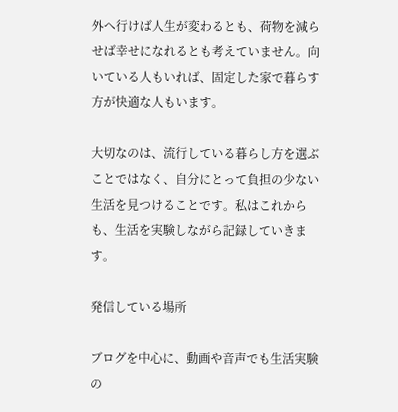外へ行けば人生が変わるとも、荷物を減らせば幸せになれるとも考えていません。向いている人もいれば、固定した家で暮らす方が快適な人もいます。

大切なのは、流行している暮らし方を選ぶことではなく、自分にとって負担の少ない生活を見つけることです。私はこれからも、生活を実験しながら記録していきます。

発信している場所

ブログを中心に、動画や音声でも生活実験の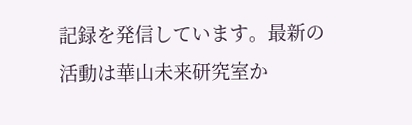記録を発信しています。最新の活動は華山未来研究室か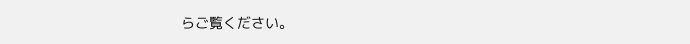らご覧ください。